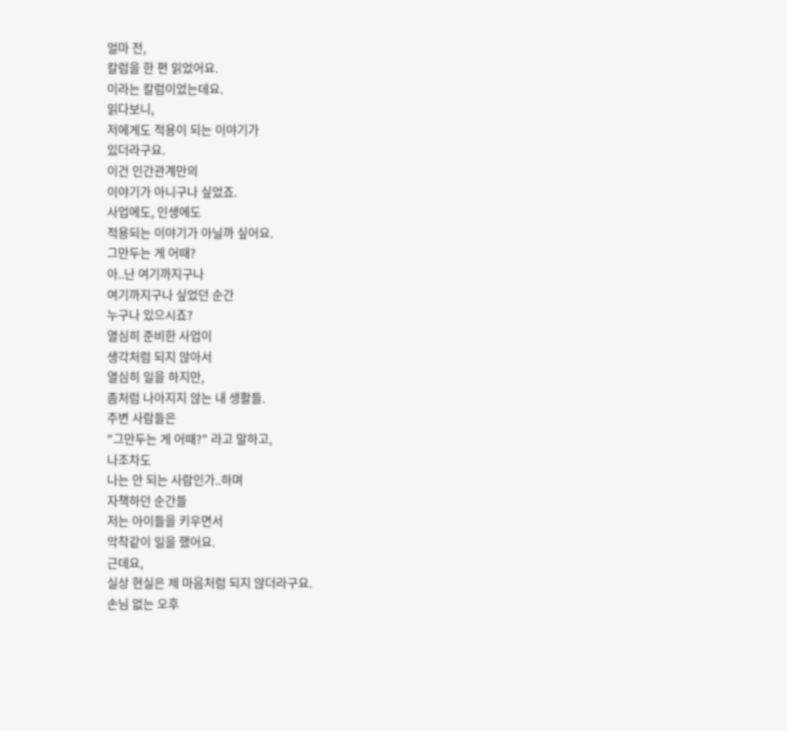얼마 전,
칼럼을 한 편 읽었어요.
이라는 칼럼이었는데요.
읽다보니,
저에게도 적용이 되는 이야기가
있더라구요.
이건 인간관계만의
이야기가 아니구나 싶었죠.
사업에도, 인생에도
적용되는 이야기가 아닐까 싶어요.
그만두는 게 어때?
아..난 여기까지구나
여기까지구나 싶었던 순간
누구나 있으시죠?
열심히 준비한 사업이
생각처럼 되지 않아서
열심히 일을 하지만,
좀처럼 나아지지 않는 내 생활들.
주변 사람들은
"그만두는 게 어때?" 라고 말하고,
나조차도
나는 안 되는 사람인가..하며
자책하던 순간들
저는 아이들을 키우면서
악착같이 일을 했어요.
근데요,
실상 현실은 제 마음처럼 되지 않더라구요.
손님 없는 오후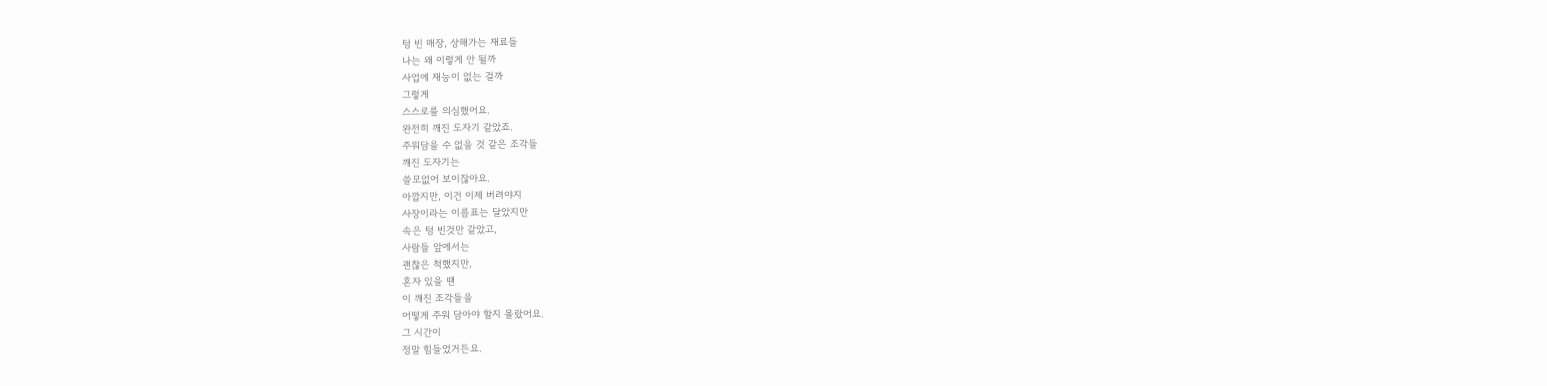텅 빈 매장, 상해가는 재료들
나는 왜 이렇게 안 될까
사업에 재능이 없는 걸까
그렇게
스스로를 의심했어요.
완전히 깨진 도자기 같았죠.
주워담을 수 없을 것 같은 조각들
깨진 도자기는
쓸모없어 보이잖아요.
아깝지만, 이건 이제 버려야지
사장이라는 이름표는 달았지만
속은 텅 빈것만 같았고,
사람들 앞에서는
괜찮은 척했지만,
혼자 있을 땐
이 깨진 조각들을
어떻게 주워 담아야 할지 몰랐어요.
그 시간이
정말 힘들었거든요.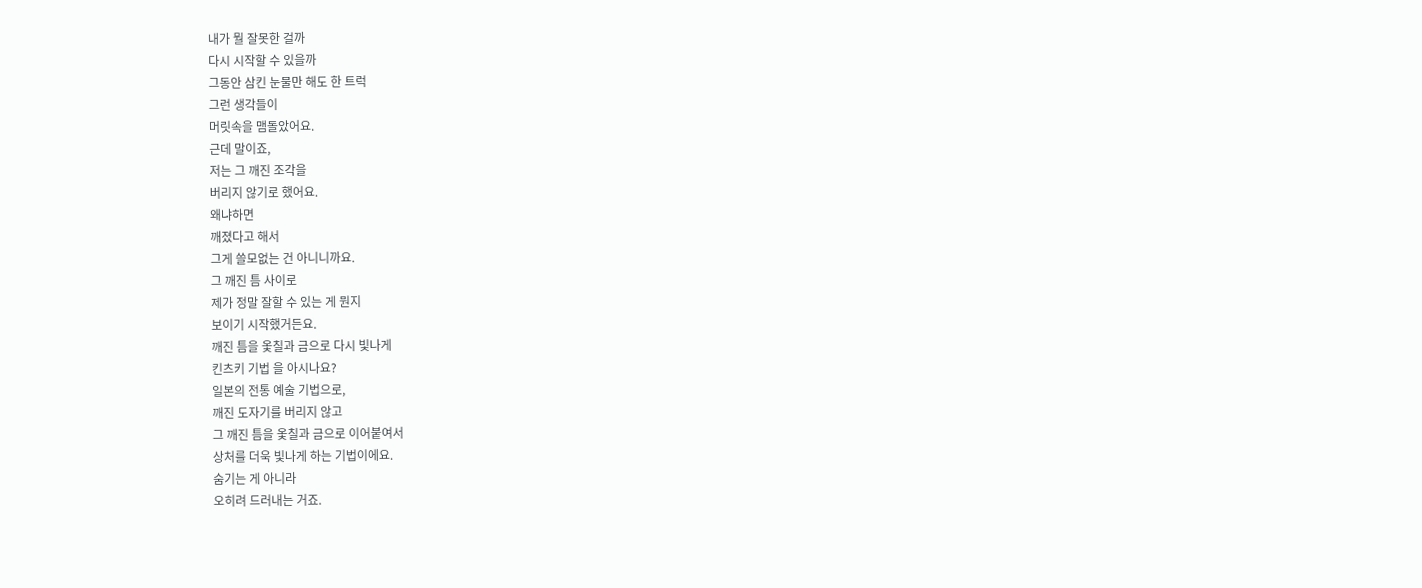내가 뭘 잘못한 걸까
다시 시작할 수 있을까
그동안 삼킨 눈물만 해도 한 트럭
그런 생각들이
머릿속을 맴돌았어요.
근데 말이죠,
저는 그 깨진 조각을
버리지 않기로 했어요.
왜냐하면
깨졌다고 해서
그게 쓸모없는 건 아니니까요.
그 깨진 틈 사이로
제가 정말 잘할 수 있는 게 뭔지
보이기 시작했거든요.
깨진 틈을 옻칠과 금으로 다시 빛나게
킨츠키 기법 을 아시나요?
일본의 전통 예술 기법으로,
깨진 도자기를 버리지 않고
그 깨진 틈을 옻칠과 금으로 이어붙여서
상처를 더욱 빛나게 하는 기법이에요.
숨기는 게 아니라
오히려 드러내는 거죠.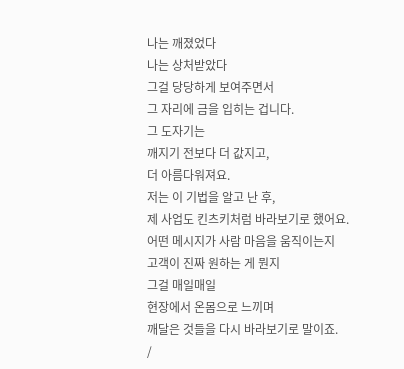나는 깨졌었다
나는 상처받았다
그걸 당당하게 보여주면서
그 자리에 금을 입히는 겁니다.
그 도자기는
깨지기 전보다 더 값지고,
더 아름다워져요.
저는 이 기법을 알고 난 후,
제 사업도 킨츠키처럼 바라보기로 했어요.
어떤 메시지가 사람 마음을 움직이는지
고객이 진짜 원하는 게 뭔지
그걸 매일매일
현장에서 온몸으로 느끼며
깨달은 것들을 다시 바라보기로 말이죠.
/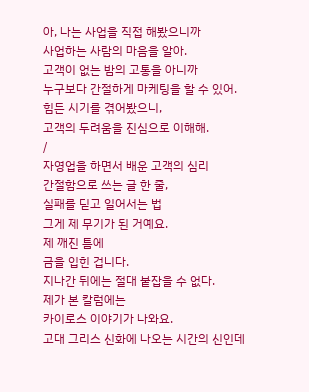아, 나는 사업을 직접 해봤으니까
사업하는 사람의 마음을 알아.
고객이 없는 밤의 고통을 아니까
누구보다 간절하게 마케팅을 할 수 있어.
힘든 시기를 겪어봤으니,
고객의 두려움을 진심으로 이해해.
/
자영업을 하면서 배운 고객의 심리
간절함으로 쓰는 글 한 줄,
실패를 딛고 일어서는 법
그게 제 무기가 된 거예요.
제 깨진 틈에
금을 입힌 겁니다.
지나간 뒤에는 절대 붙잡을 수 없다.
제가 본 칼럼에는
카이로스 이야기가 나와요.
고대 그리스 신화에 나오는 시간의 신인데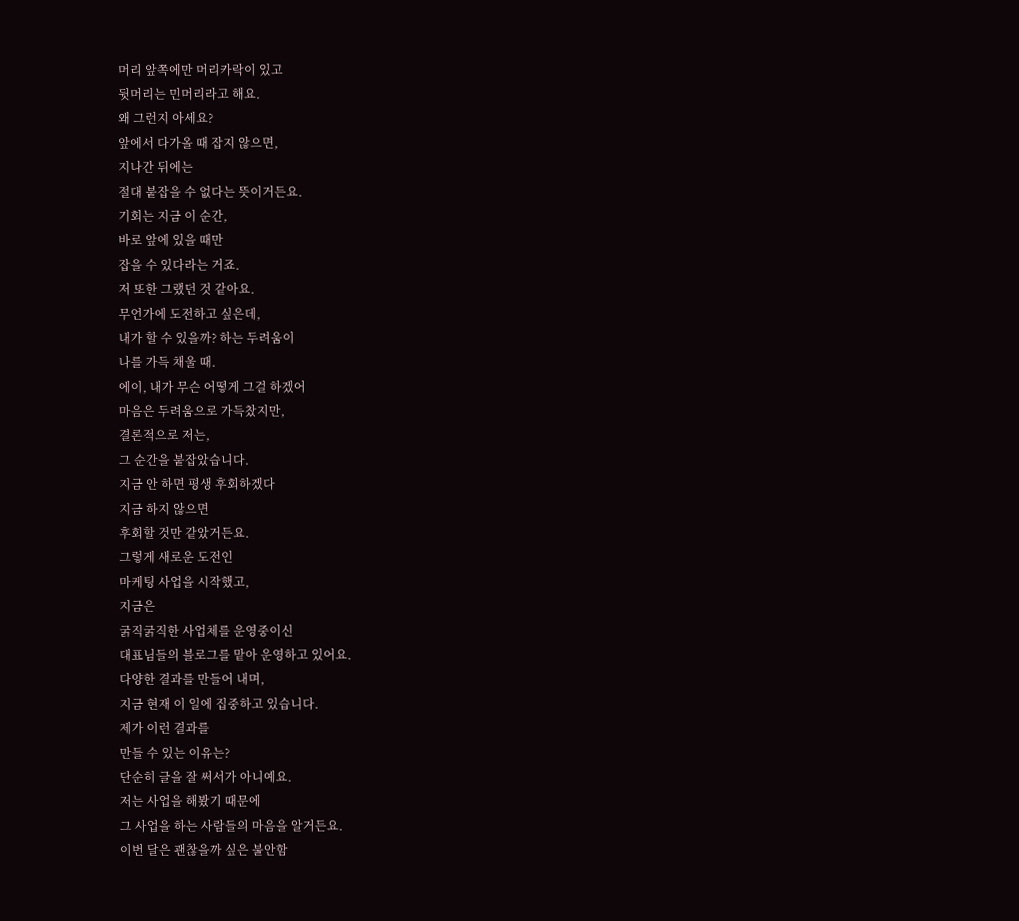머리 앞쪽에만 머리카락이 있고
뒷머리는 민머리라고 해요.
왜 그런지 아세요?
앞에서 다가올 때 잡지 않으면,
지나간 뒤에는
절대 붙잡을 수 없다는 뜻이거든요.
기회는 지금 이 순간,
바로 앞에 있을 때만
잡을 수 있다라는 거죠.
저 또한 그랬던 것 같아요.
무언가에 도전하고 싶은데,
내가 할 수 있을까? 하는 두려움이
나를 가득 채울 때.
에이, 내가 무슨 어떻게 그걸 하겠어
마음은 두려움으로 가득찼지만,
결론적으로 저는,
그 순간을 붙잡았습니다.
지금 안 하면 평생 후회하겠다
지금 하지 않으면
후회할 것만 같았거든요.
그렇게 새로운 도전인
마케팅 사업을 시작했고,
지금은
굵직굵직한 사업체를 운영중이신
대표님들의 블로그를 맡아 운영하고 있어요.
다양한 결과를 만들어 내며,
지금 현재 이 일에 집중하고 있습니다.
제가 이런 결과를
만들 수 있는 이유는?
단순히 글을 잘 써서가 아니예요.
저는 사업을 해봤기 때문에
그 사업을 하는 사람들의 마음을 알거든요.
이번 달은 괜찮을까 싶은 불안함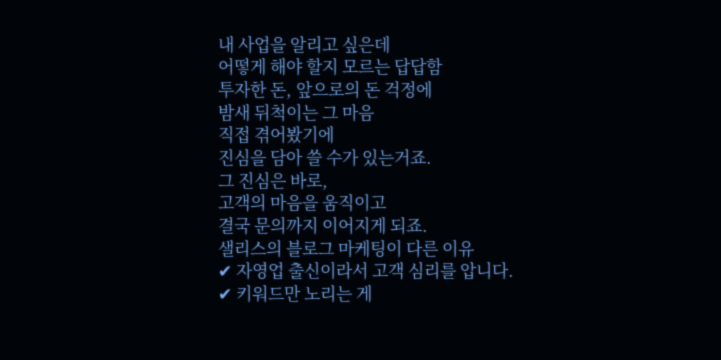내 사업을 알리고 싶은데
어떻게 해야 할지 모르는 답답함
투자한 돈, 앞으로의 돈 걱정에
밤새 뒤척이는 그 마음
직접 겪어봤기에
진심을 담아 쓸 수가 있는거죠.
그 진심은 바로,
고객의 마음을 움직이고
결국 문의까지 이어지게 되죠.
샐리스의 블로그 마케팅이 다른 이유
✔ 자영업 출신이라서 고객 심리를 압니다.
✔ 키워드만 노리는 게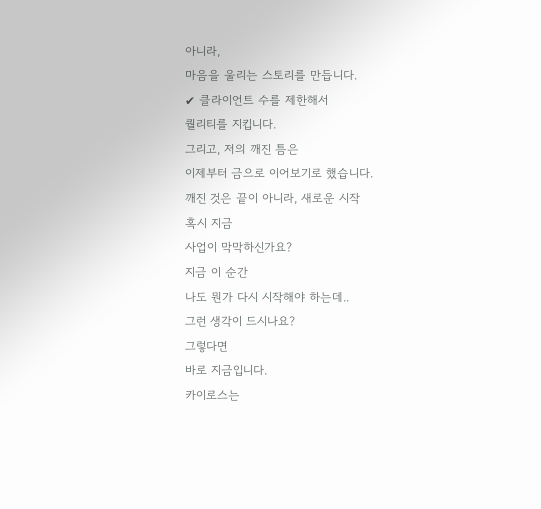아니라,
마음을 울리는 스토리를 만듭니다.
✔ 클라이언트 수를 제한해서
퀄리티를 지킵니다.
그리고, 저의 깨진 틈은
이제부터 금으로 이어보기로 했습니다.
깨진 것은 끝이 아니라, 새로운 시작
혹시 지금
사업이 막막하신가요?
지금 이 순간
나도 뭔가 다시 시작해야 하는데..
그런 생각이 드시나요?
그렇다면
바로 지금입니다.
카이로스는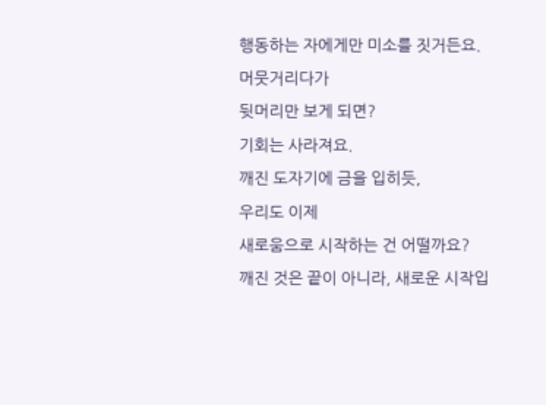행동하는 자에게만 미소를 짓거든요.
머뭇거리다가
뒷머리만 보게 되면?
기회는 사라져요.
깨진 도자기에 금을 입히듯,
우리도 이제
새로움으로 시작하는 건 어떨까요?
깨진 것은 끝이 아니라, 새로운 시작입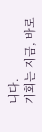니다.
기회는 지금, 바로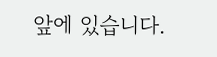앞에 있습니다.